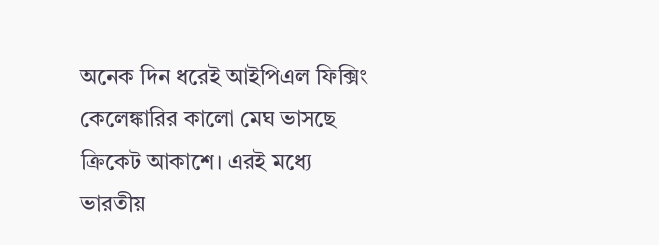অনেক দিন ধরেই আইপিএল ফিক্সিং কেলেঙ্কারির কালো মেঘ ভাসছে ক্রিকেট আকাশে। এরই মধ্যে ভারতীয়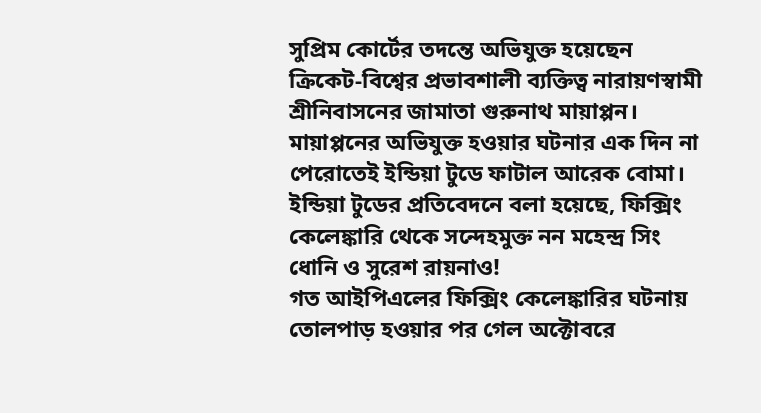সুপ্রিম কোর্টের তদন্তে অভিযুক্ত হয়েছেন ক্রিকেট-বিশ্বের প্রভাবশালী ব্যক্তিত্ব নারায়ণস্বামী শ্রীনিবাসনের জামাতা গুরুনাথ মায়াপ্পন। মায়াপ্পনের অভিযুক্ত হওয়ার ঘটনার এক দিন না পেরোতেই ইন্ডিয়া টুডে ফাটাল আরেক বোমা। ইন্ডিয়া টুডের প্রতিবেদনে বলা হয়েছে, ফিক্সিং কেলেঙ্কারি থেকে সন্দেহমুক্ত নন মহেন্দ্র সিং ধোনি ও সুরেশ রায়নাও!
গত আইপিএলের ফিক্সিং কেলেঙ্কারির ঘটনায় তোলপাড় হওয়ার পর গেল অক্টোবরে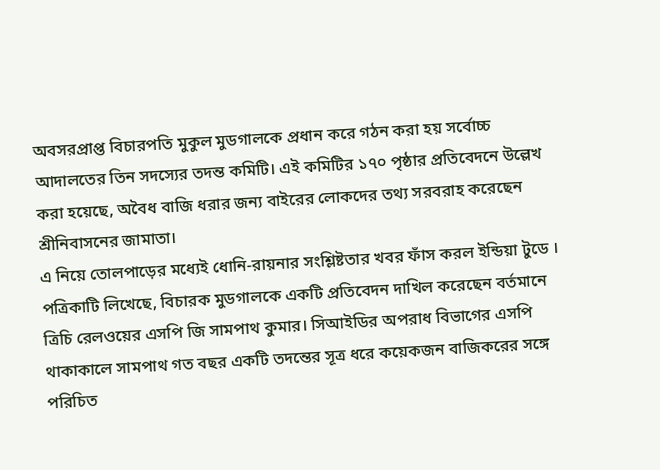অবসরপ্রাপ্ত বিচারপতি মুকুল মুডগালকে প্রধান করে গঠন করা হয় সর্বোচ্চ আদালতের তিন সদস্যের তদন্ত কমিটি। এই কমিটির ১৭০ পৃষ্ঠার প্রতিবেদনে উল্লেখ করা হয়েছে, অবৈধ বাজি ধরার জন্য বাইরের লোকদের তথ্য সরবরাহ করেছেন শ্রীনিবাসনের জামাতা।
এ নিয়ে তোলপাড়ের মধ্যেই ধোনি-রায়নার সংশ্লিষ্টতার খবর ফাঁস করল ইন্ডিয়া টুডে । পত্রিকাটি লিখেছে, বিচারক মুডগালকে একটি প্রতিবেদন দাখিল করেছেন বর্তমানে ত্রিচি রেলওয়ের এসপি জি সামপাথ কুমার। সিআইডির অপরাধ বিভাগের এসপি থাকাকালে সামপাথ গত বছর একটি তদন্তের সূত্র ধরে কয়েকজন বাজিকরের সঙ্গে পরিচিত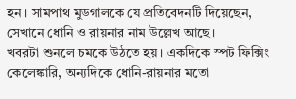হন। সামপাথ মুডগালকে যে প্রতিবেদনটি দিয়েছেন, সেখানে ধোনি ও রায়নার নাম উল্লেখ আছে।
খবরটা শুনলে চমকে উঠতে হয়। একদিকে স্পট ফিক্সিং কেলেঙ্কারি, অন্যদিকে ধোনি-রায়নার মতো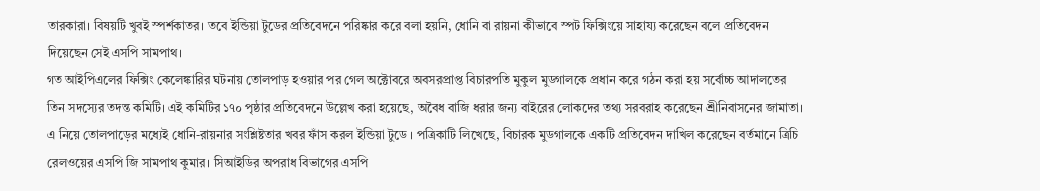তারকারা। বিষয়টি খুবই স্পর্শকাতর। তবে ইন্ডিয়া টুডের প্রতিবেদনে পরিষ্কার করে বলা হয়নি, ধোনি বা রায়না কীভাবে স্পট ফিক্সিংয়ে সাহায্য করেছেন বলে প্রতিবেদন দিয়েছেন সেই এসপি সামপাথ।
গত আইপিএলের ফিক্সিং কেলেঙ্কারির ঘটনায় তোলপাড় হওয়ার পর গেল অক্টোবরে অবসরপ্রাপ্ত বিচারপতি মুকুল মুডগালকে প্রধান করে গঠন করা হয় সর্বোচ্চ আদালতের তিন সদস্যের তদন্ত কমিটি। এই কমিটির ১৭০ পৃষ্ঠার প্রতিবেদনে উল্লেখ করা হয়েছে, অবৈধ বাজি ধরার জন্য বাইরের লোকদের তথ্য সরবরাহ করেছেন শ্রীনিবাসনের জামাতা।
এ নিয়ে তোলপাড়ের মধ্যেই ধোনি-রায়নার সংশ্লিষ্টতার খবর ফাঁস করল ইন্ডিয়া টুডে । পত্রিকাটি লিখেছে, বিচারক মুডগালকে একটি প্রতিবেদন দাখিল করেছেন বর্তমানে ত্রিচি রেলওয়ের এসপি জি সামপাথ কুমার। সিআইডির অপরাধ বিভাগের এসপি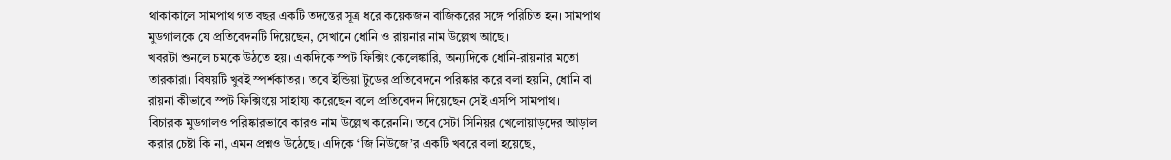থাকাকালে সামপাথ গত বছর একটি তদন্তের সূত্র ধরে কয়েকজন বাজিকরের সঙ্গে পরিচিত হন। সামপাথ মুডগালকে যে প্রতিবেদনটি দিয়েছেন, সেখানে ধোনি ও রায়নার নাম উল্লেখ আছে।
খবরটা শুনলে চমকে উঠতে হয়। একদিকে স্পট ফিক্সিং কেলেঙ্কারি, অন্যদিকে ধোনি-রায়নার মতো তারকারা। বিষয়টি খুবই স্পর্শকাতর। তবে ইন্ডিয়া টুডের প্রতিবেদনে পরিষ্কার করে বলা হয়নি, ধোনি বা রায়না কীভাবে স্পট ফিক্সিংয়ে সাহায্য করেছেন বলে প্রতিবেদন দিয়েছেন সেই এসপি সামপাথ।
বিচারক মুডগালও পরিষ্কারভাবে কারও নাম উল্লেখ করেননি। তবে সেটা সিনিয়র খেলোয়াড়দের আড়াল করার চেষ্টা কি না, এমন প্রশ্নও উঠেছে। এদিকে ‘জি নিউজে’র একটি খবরে বলা হয়েছে,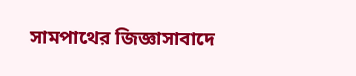সামপাথের জিজ্ঞাসাবাদে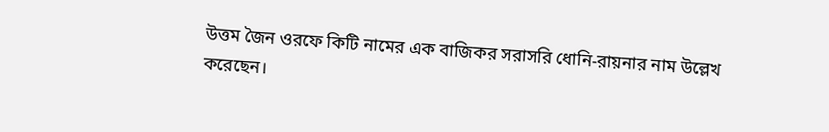উত্তম জৈন ওরফে কিটি নামের এক বাজিকর সরাসরি ধোনি-রায়নার নাম উল্লেখ করেছেন।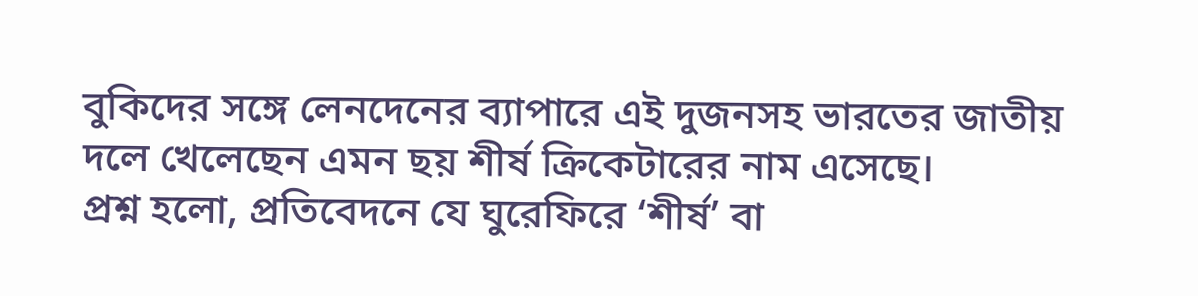বুকিদের সঙ্গে লেনদেনের ব্যাপারে এই দুজনসহ ভারতের জাতীয় দলে খেলেছেন এমন ছয় শীর্ষ ক্রিকেটারের নাম এসেছে।
প্রশ্ন হলো, প্রতিবেদনে যে ঘুরেফিরে ‘শীর্ষ’ বা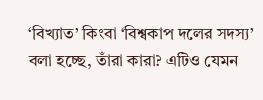‘বিখ্যাত’ কিংবা ‘বিশ্বকাপ দলের সদস্য’ বলা হচ্ছে, তাঁরা কারা? এটিও যেমন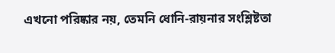এখনো পরিষ্কার নয়, তেমনি ধোনি-রায়নার সংশ্লিষ্টতা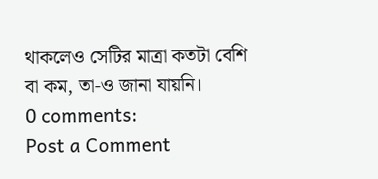থাকলেও সেটির মাত্রা কতটা বেশি বা কম, তা-ও জানা যায়নি।
0 comments:
Post a Comment